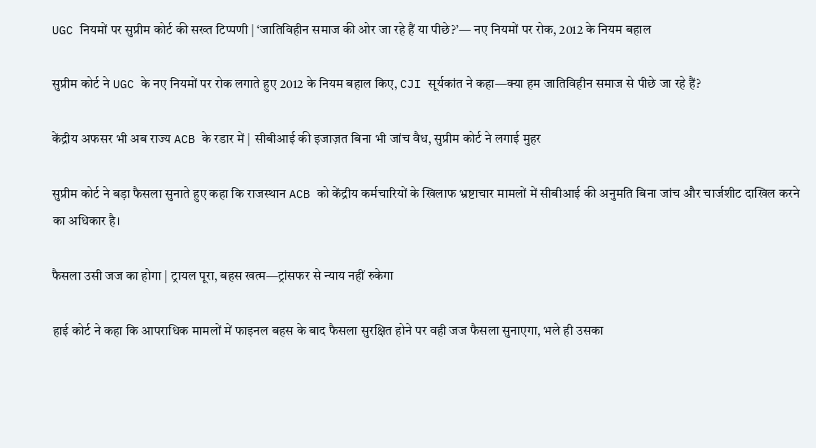UGC नियमों पर सुप्रीम कोर्ट की सख्त टिप्पणी | ‘जातिविहीन समाज की ओर जा रहे हैं या पीछे?’— नए नियमों पर रोक, 2012 के नियम बहाल

सुप्रीम कोर्ट ने UGC के नए नियमों पर रोक लगाते हुए 2012 के नियम बहाल किए, CJI सूर्यकांत ने कहा—क्या हम जातिविहीन समाज से पीछे जा रहे हैं?

केंद्रीय अफसर भी अब राज्य ACB के रडार में | सीबीआई की इजाज़त बिना भी जांच वैध, सुप्रीम कोर्ट ने लगाई मुहर

सुप्रीम कोर्ट ने बड़ा फैसला सुनाते हुए कहा कि राजस्थान ACB को केंद्रीय कर्मचारियों के खिलाफ भ्रष्टाचार मामलों में सीबीआई की अनुमति बिना जांच और चार्जशीट दाखिल करने का अधिकार है।

फैसला उसी जज का होगा | ट्रायल पूरा, बहस खत्म—ट्रांसफर से न्याय नहीं रुकेगा

हाई कोर्ट ने कहा कि आपराधिक मामलों में फाइनल बहस के बाद फैसला सुरक्षित होने पर वही जज फैसला सुनाएगा, भले ही उसका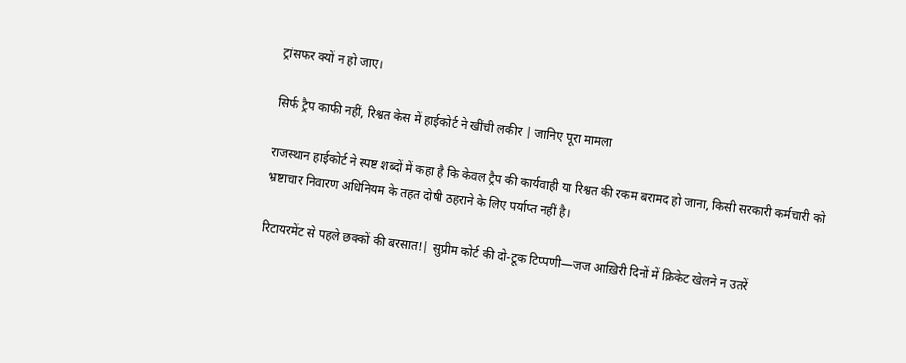ट्रांसफर क्यों न हो जाए।

सिर्फ ट्रैप काफी नहीं, रिश्वत केस में हाईकोर्ट ने खींची लकीर | जानिए पूरा मामला

राजस्थान हाईकोर्ट ने स्पष्ट शब्दों में कहा है कि केवल ट्रैप की कार्यवाही या रिश्वत की रकम बरामद हो जाना, किसी सरकारी कर्मचारी को भ्रष्टाचार निवारण अधिनियम के तहत दोषी ठहराने के लिए पर्याप्त नहीं है।

रिटायरमेंट से पहले छक्कों की बरसात!| सुप्रीम कोर्ट की दो-टूक टिप्पणी—जज आख़िरी दिनों में क्रिकेट खेलने न उतरें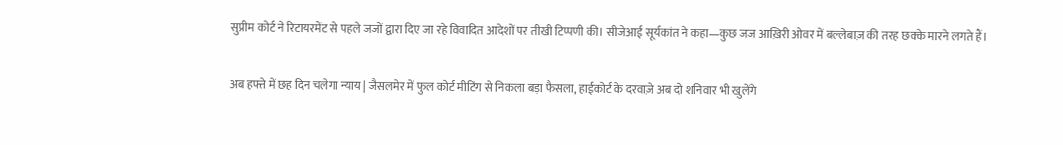सुप्रीम कोर्ट ने रिटायरमेंट से पहले जजों द्वारा दिए जा रहे विवादित आदेशों पर तीखी टिप्पणी की। सीजेआई सूर्यकांत ने कहा—कुछ जज आख़िरी ओवर में बल्लेबाज़ की तरह छक्के मारने लगते हैं।

अब हफ्ते में छह दिन चलेगा न्याय | जैसलमेर में फुल कोर्ट मीटिंग से निकला बड़ा फैसला, हाईकोर्ट के दरवाज़े अब दो शनिवार भी खुलेंगे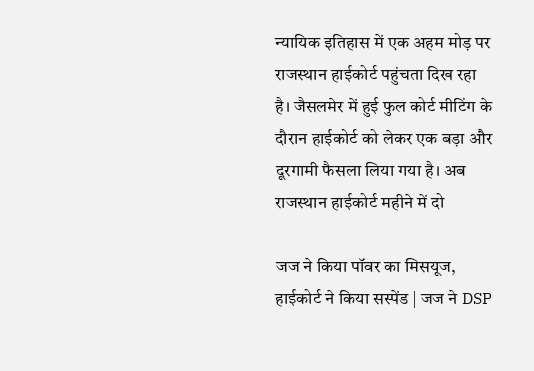न्यायिक इतिहास में एक अहम मोड़ पर राजस्थान हाईकोर्ट पहुंचता दिख रहा है। जैसलमेर में हुई फुल कोर्ट मीटिंग के दौरान हाईकोर्ट को लेकर एक बड़ा और दूरगामी फैसला लिया गया है। अब राजस्थान हाईकोर्ट महीने में दो

जज ने किया पॉवर का मिसयूज, हाईकोर्ट ने किया सस्पेंड | जज ने DSP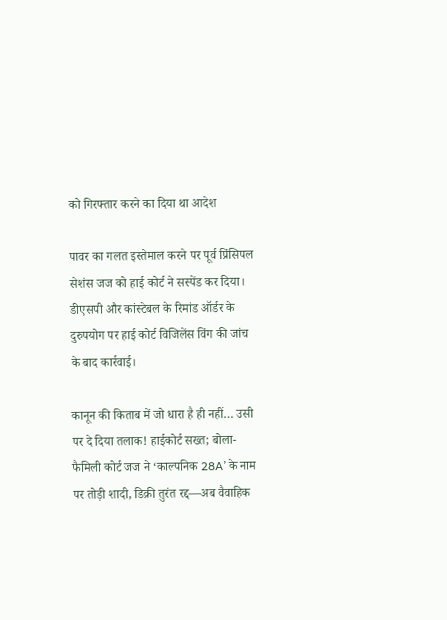को गिरफ्तार करने का दिया था आदेश

पावर का गलत इस्तेमाल करने पर पूर्व प्रिंसिपल सेशंस जज को हाई कोर्ट ने सस्पेंड कर दिया। डीएसपी और कांस्टेबल के रिमांड ऑर्डर के दुरुपयोग पर हाई कोर्ट विजिलेंस विंग की जांच के बाद कार्रवाई।

कानून की किताब में जो धारा है ही नहीं… उसी पर दे दिया तलाक! हाईकोर्ट सख्त; बोला- फैमिली कोर्ट जज ने ‘काल्पनिक 28A’ के नाम पर तोड़ी शादी, डिक्री तुरंत रद्द—अब वैवाहिक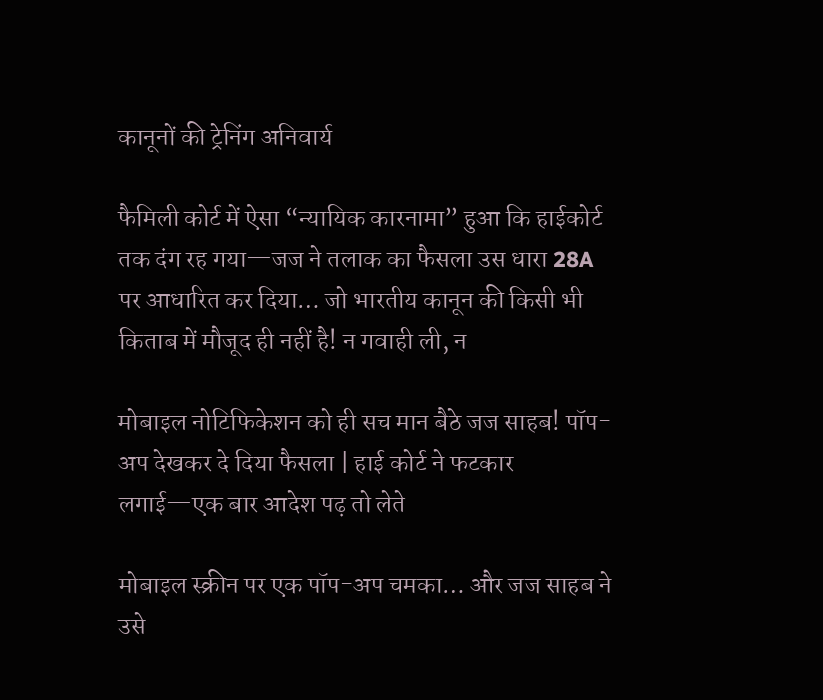कानूनों की ट्रेनिंग अनिवार्य

फैमिली कोर्ट में ऐसा “न्यायिक कारनामा” हुआ कि हाईकोर्ट तक दंग रह गया—जज ने तलाक का फैसला उस धारा 28A पर आधारित कर दिया… जो भारतीय कानून की किसी भी किताब में मौजूद ही नहीं है! न गवाही ली, न

मोबाइल नोटिफिकेशन को ही सच मान बैठे जज साहब! पॉप-अप देखकर दे दिया फैसला | हाई कोर्ट ने फटकार लगाई—एक बार आदेश पढ़ तो लेते

मोबाइल स्क्रीन पर एक पॉप-अप चमका… और जज साहब ने उसे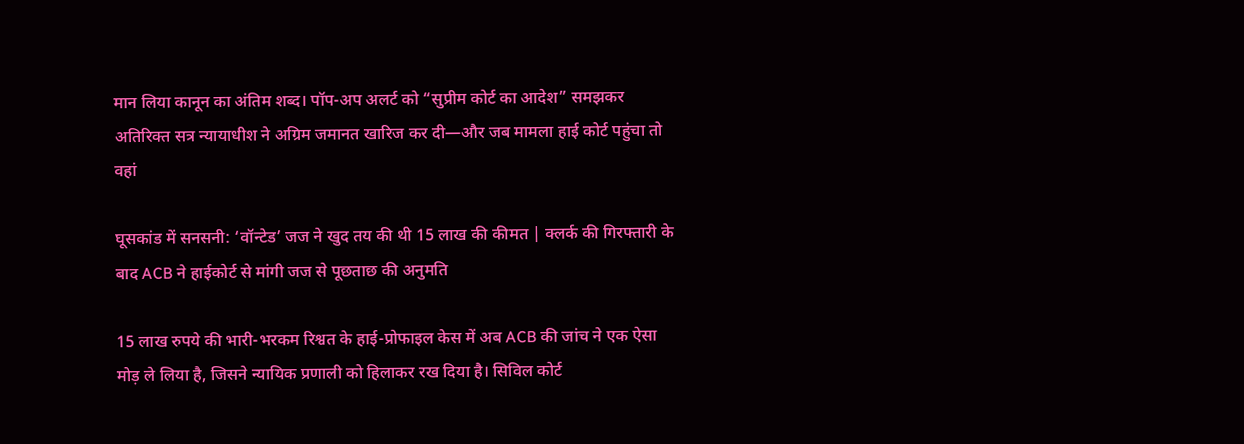मान लिया कानून का अंतिम शब्द। पॉप-अप अलर्ट को “सुप्रीम कोर्ट का आदेश” समझकर अतिरिक्त सत्र न्यायाधीश ने अग्रिम जमानत खारिज कर दी—और जब मामला हाई कोर्ट पहुंचा तो वहां

घूसकांड में सनसनी: ‘वॉन्टेड’ जज ने खुद तय की थी 15 लाख की कीमत | क्लर्क की गिरफ्तारी के बाद ACB ने हाईकोर्ट से मांगी जज से पूछताछ की अनुमति

15 लाख रुपये की भारी-भरकम रिश्वत के हाई-प्रोफाइल केस में अब ACB की जांच ने एक ऐसा मोड़ ले लिया है, जिसने न्यायिक प्रणाली को हिलाकर रख दिया है। सिविल कोर्ट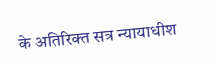के अतिरिक्त सत्र न्यायाधीश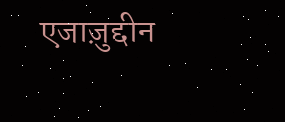एजाज़ुद्दीन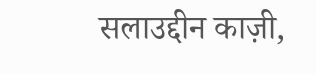सलाउद्दीन काज़ी,